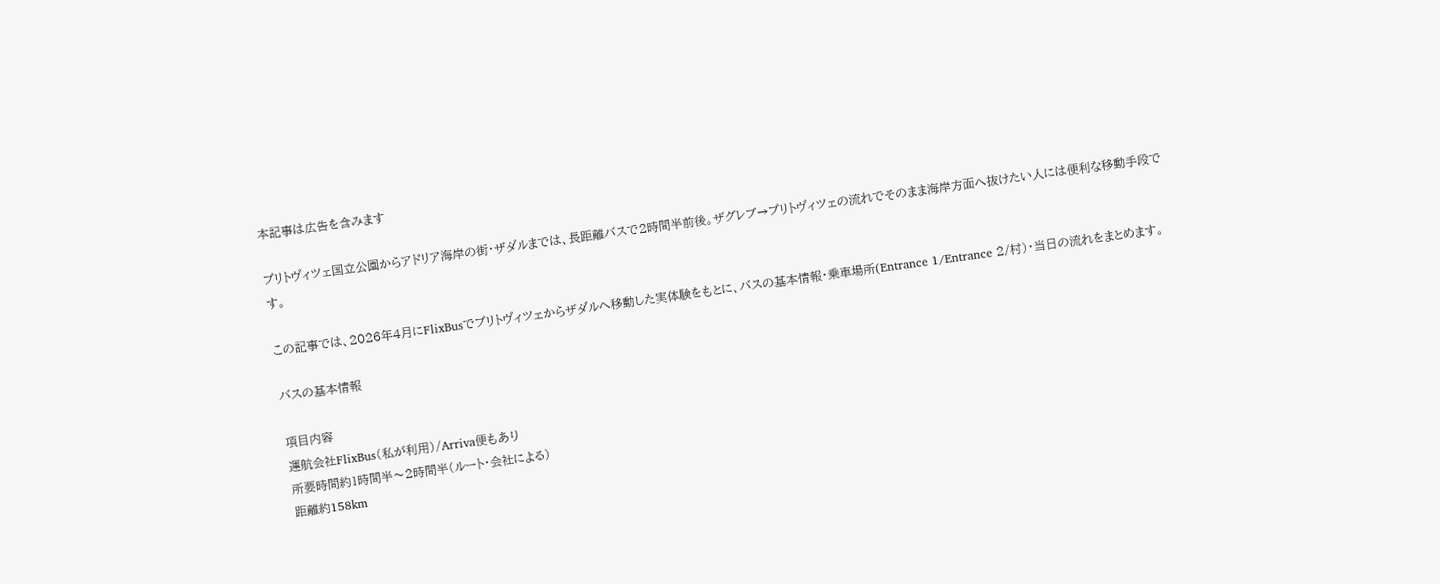本記事は広告を含みます

プリトヴィツェ国立公園からアドリア海岸の街・ザダルまでは、長距離バスで2時間半前後。ザグレブ→プリトヴィツェの流れでそのまま海岸方面へ抜けたい人には便利な移動手段です。

この記事では、2026年4月にFlixBusでプリトヴィツェからザダルへ移動した実体験をもとに、バスの基本情報・乗車場所(Entrance 1/Entrance 2/村)・当日の流れをまとめます。

バスの基本情報

項目内容
運航会社FlixBus(私が利用)/Arriva便もあり
所要時間約1時間半〜2時間半(ルート・会社による)
距離約158km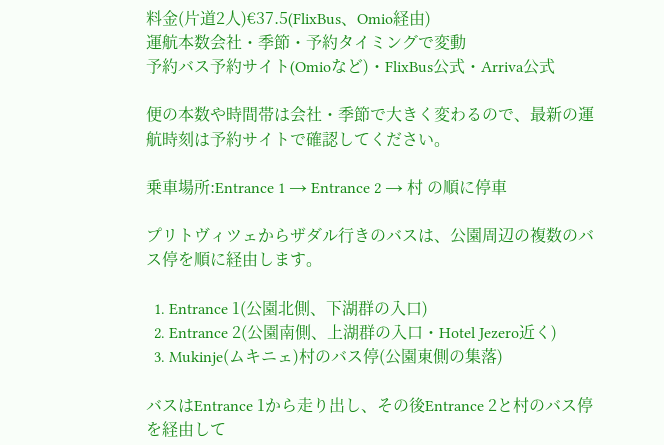料金(片道2人)€37.5(FlixBus、Omio経由)
運航本数会社・季節・予約タイミングで変動
予約バス予約サイト(Omioなど)・FlixBus公式・Arriva公式

便の本数や時間帯は会社・季節で大きく変わるので、最新の運航時刻は予約サイトで確認してください。

乗車場所:Entrance 1 → Entrance 2 → 村 の順に停車

プリトヴィツェからザダル行きのバスは、公園周辺の複数のバス停を順に経由します。

  1. Entrance 1(公園北側、下湖群の入口)
  2. Entrance 2(公園南側、上湖群の入口・Hotel Jezero近く)
  3. Mukinje(ムキニェ)村のバス停(公園東側の集落)

バスはEntrance 1から走り出し、その後Entrance 2と村のバス停を経由して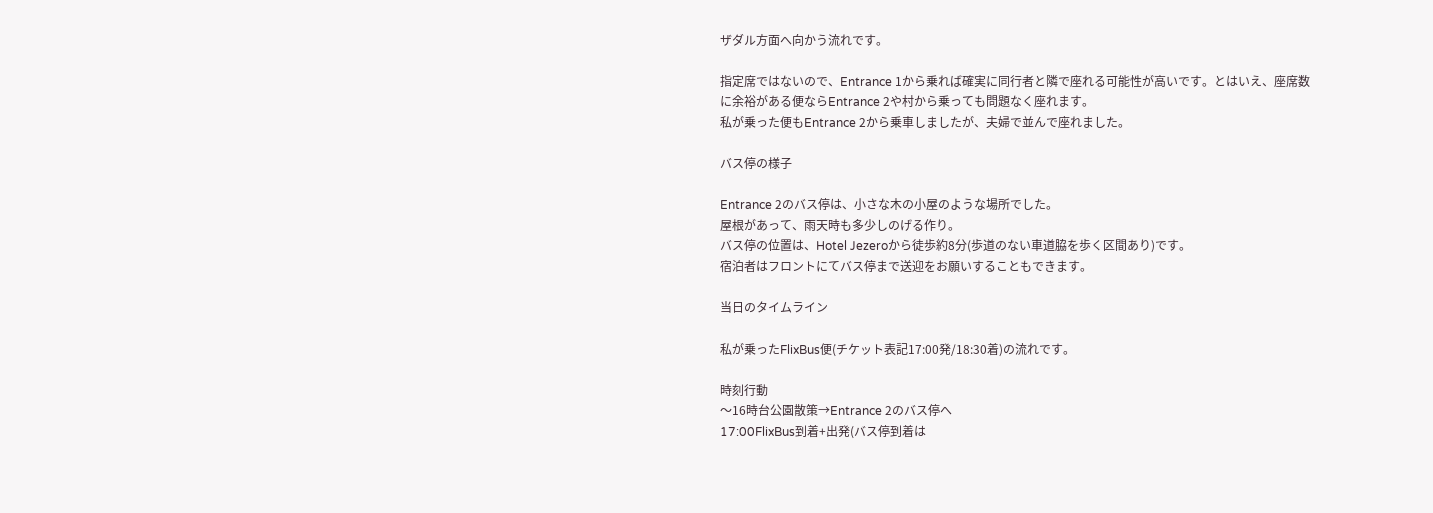ザダル方面へ向かう流れです。

指定席ではないので、Entrance 1から乗れば確実に同行者と隣で座れる可能性が高いです。とはいえ、座席数に余裕がある便ならEntrance 2や村から乗っても問題なく座れます。
私が乗った便もEntrance 2から乗車しましたが、夫婦で並んで座れました。

バス停の様子

Entrance 2のバス停は、小さな木の小屋のような場所でした。
屋根があって、雨天時も多少しのげる作り。
バス停の位置は、Hotel Jezeroから徒歩約8分(歩道のない車道脇を歩く区間あり)です。
宿泊者はフロントにてバス停まで送迎をお願いすることもできます。

当日のタイムライン

私が乗ったFlixBus便(チケット表記17:00発/18:30着)の流れです。

時刻行動
〜16時台公園散策→Entrance 2のバス停へ
17:00FlixBus到着+出発(バス停到着は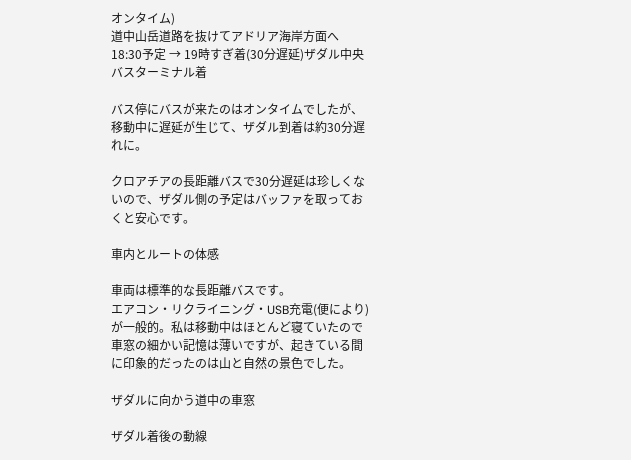オンタイム)
道中山岳道路を抜けてアドリア海岸方面へ
18:30予定 → 19時すぎ着(30分遅延)ザダル中央バスターミナル着

バス停にバスが来たのはオンタイムでしたが、移動中に遅延が生じて、ザダル到着は約30分遅れに。

クロアチアの長距離バスで30分遅延は珍しくないので、ザダル側の予定はバッファを取っておくと安心です。

車内とルートの体感

車両は標準的な長距離バスです。
エアコン・リクライニング・USB充電(便により)が一般的。私は移動中はほとんど寝ていたので車窓の細かい記憶は薄いですが、起きている間に印象的だったのは山と自然の景色でした。

ザダルに向かう道中の車窓

ザダル着後の動線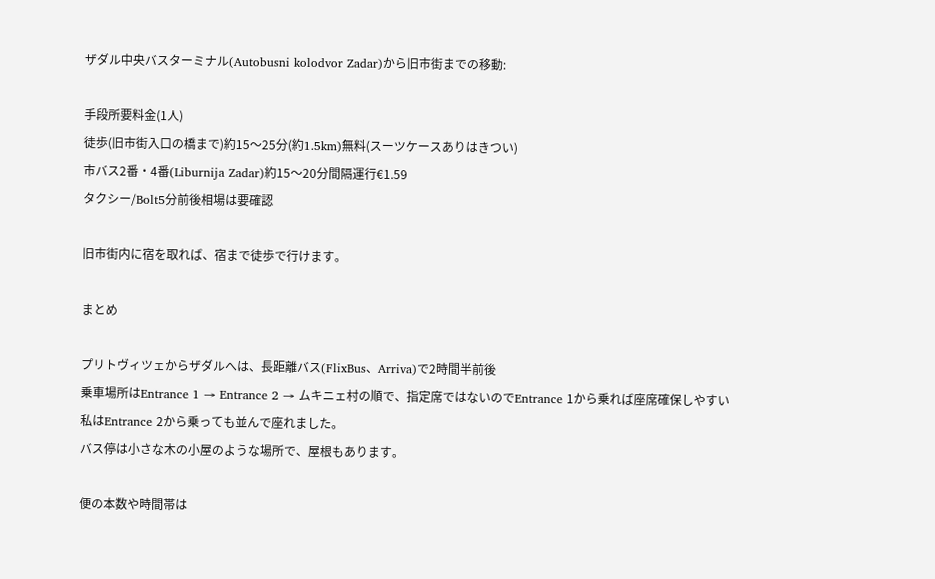ザダル中央バスターミナル(Autobusni kolodvor Zadar)から旧市街までの移動:

手段所要料金(1人)
徒歩(旧市街入口の橋まで)約15〜25分(約1.5km)無料(スーツケースありはきつい)
市バス2番・4番(Liburnija Zadar)約15〜20分間隔運行€1.59
タクシー/Bolt5分前後相場は要確認

旧市街内に宿を取れば、宿まで徒歩で行けます。

まとめ

プリトヴィツェからザダルへは、長距離バス(FlixBus、Arriva)で2時間半前後
乗車場所はEntrance 1 → Entrance 2 → ムキニェ村の順で、指定席ではないのでEntrance 1から乗れば座席確保しやすい
私はEntrance 2から乗っても並んで座れました。
バス停は小さな木の小屋のような場所で、屋根もあります。

便の本数や時間帯は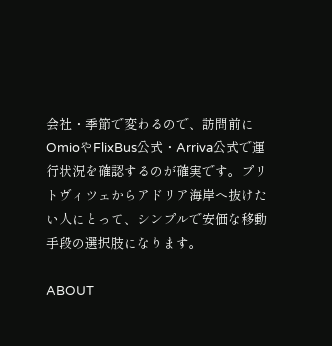会社・季節で変わるので、訪問前にOmioやFlixBus公式・Arriva公式で運行状況を確認するのが確実です。プリトヴィツェからアドリア海岸へ抜けたい人にとって、シンプルで安価な移動手段の選択肢になります。

ABOUT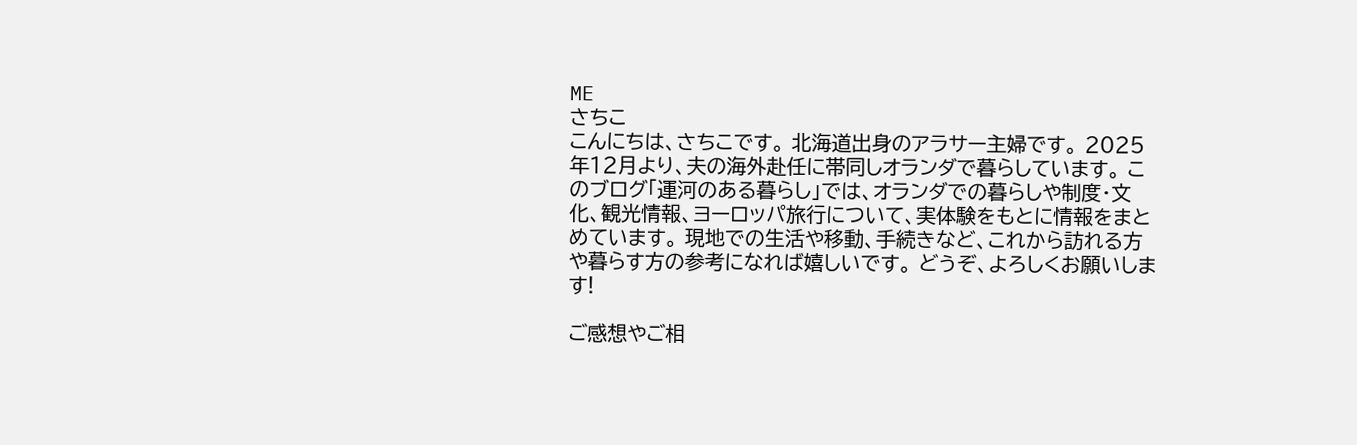ME
さちこ
こんにちは、さちこです。 北海道出身のアラサー主婦です。 2025年12月より、夫の海外赴任に帯同しオランダで暮らしています。 このブログ「運河のある暮らし」では、オランダでの暮らしや制度・文化、観光情報、ヨーロッパ旅行について、実体験をもとに情報をまとめています。 現地での生活や移動、手続きなど、これから訪れる方や暮らす方の参考になれば嬉しいです。 どうぞ、よろしくお願いします!

ご感想やご相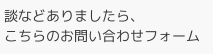談などありましたら、
こちらのお問い合わせフォーム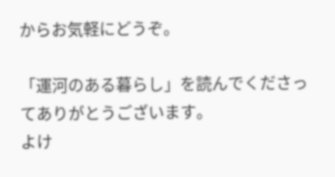からお気軽にどうぞ。

「運河のある暮らし」を読んでくださってありがとうございます。
よけ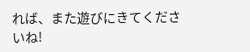れば、また遊びにきてくださいね!